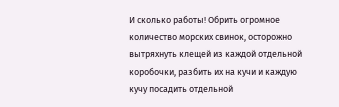И сколько работы! Обрить огромное количество морских свинок, осторожно вытряхнуть клещей из каждой отдельной коробочки, разбить их на кучи и каждую кучу посадить отдельной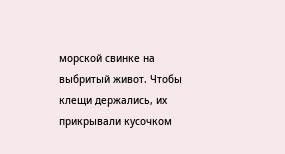морской свинке на выбритый живот. Чтобы клещи держались, их прикрывали кусочком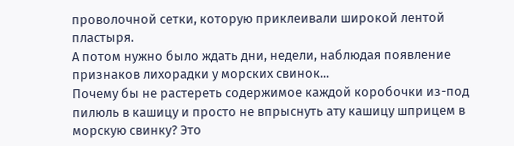проволочной сетки, которую приклеивали широкой лентой пластыря.
А потом нужно было ждать дни, недели, наблюдая появление признаков лихорадки у морских свинок...
Почему бы не растереть содержимое каждой коробочки из-под пилюль в кашицу и просто не впрыснуть ату кашицу шприцем в морскую свинку? Это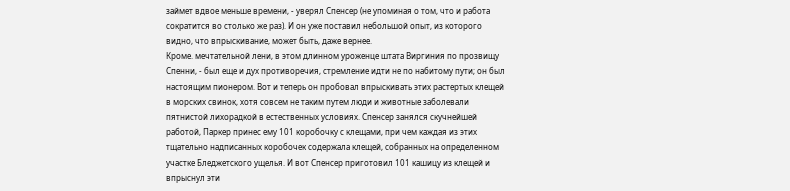займет вдвое меньше времени, - уверял Спенсер (не упоминая о том, что и работа сократится во столько же раз). И он уже поставил небольшой опыт, из которого видно, что впрыскивание, может быть, даже вернее.
Кроме. мечтательной лени, в этом длинном уроженце штата Виргиния по прозвищу Спенни, - был еще и дух противоречия, стремление идти не по набитому пути; он был настоящим пионером. Вот и теперь он пробовал впрыскивать этих растертых клещей в морских свинок, хотя совсем не таким путем люди и животные заболевали пятнистой лихорадкой в естественных условиях. Спенсер занялся скучнейшей работой, Паркер принес ему 101 коробочку с клещами, при чем каждая из этих тщательно надписанных коробочек содержала клещей, собранных на определенном участке Бледжетского ущелья. И вот Спенсер приготовил 101 кашицу из клещей и впрыснул эти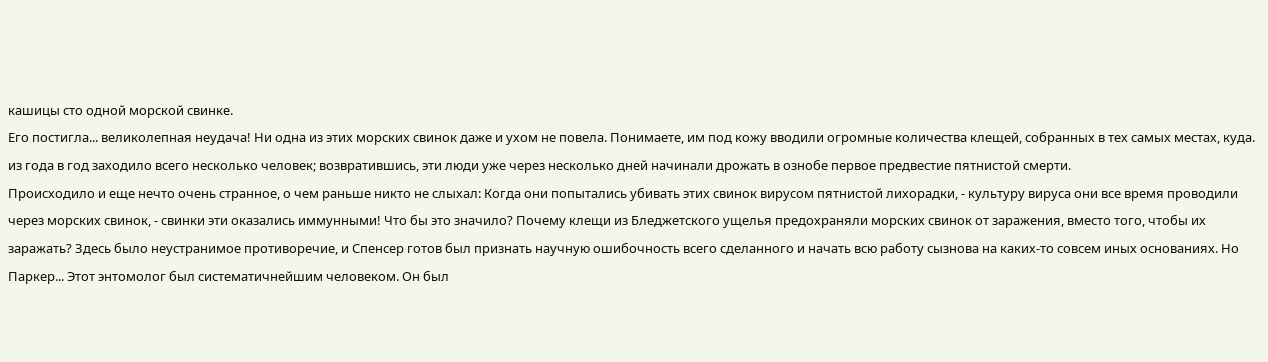кашицы сто одной морской свинке.
Его постигла... великолепная неудача! Ни одна из этих морских свинок даже и ухом не повела. Понимаете, им под кожу вводили огромные количества клещей, собранных в тех самых местах, куда. из года в год заходило всего несколько человек; возвратившись, эти люди уже через несколько дней начинали дрожать в ознобе первое предвестие пятнистой смерти.
Происходило и еще нечто очень странное, о чем раньше никто не слыхал: Когда они попытались убивать этих свинок вирусом пятнистой лихорадки, - культуру вируса они все время проводили через морских свинок, - свинки эти оказались иммунными! Что бы это значило? Почему клещи из Бледжетского ущелья предохраняли морских свинок от заражения, вместо того, чтобы их заражать? Здесь было неустранимое противоречие, и Спенсер готов был признать научную ошибочность всего сделанного и начать всю работу сызнова на каких-то совсем иных основаниях. Но Паркер... Этот энтомолог был систематичнейшим человеком. Он был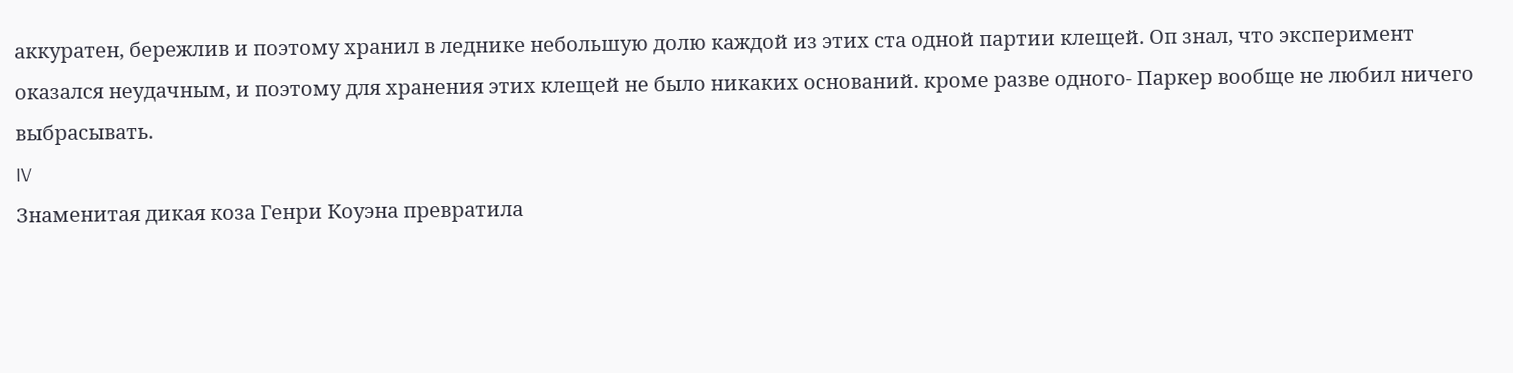аккуратен, бережлив и поэтому хранил в леднике небольшую долю каждой из этих ста одной партии клещей. Оп знал, что эксперимент оказался неудачным, и поэтому для хранения этих клещей не было никаких оснований. кроме разве одного- Паркер вообще не любил ничего выбрасывать.
IV
Знаменитая дикая коза Генри Коуэна превратила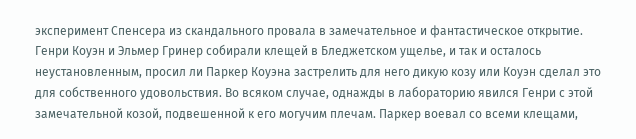эксперимент Спенсера из скандального провала в замечательное и фантастическое открытие. Генри Коуэн и Эльмер Гринер собирали клещей в Бледжетском ущелье, и так и осталось неустановленным, просил ли Паркер Коуэна застрелить для него дикую козу или Коуэн сделал это для собственного удовольствия. Во всяком случае, однажды в лабораторию явился Генри с этой замечательной козой, подвешенной к его могучим плечам. Паркер воевал со всеми клещами,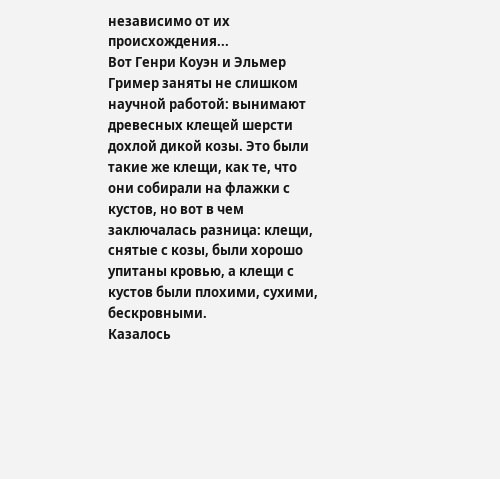независимо от их происхождения...
Вот Генри Коуэн и Эльмер Гример заняты не слишком научной работой: вынимают древесных клещей шерсти дохлой дикой козы. Это были такие же клещи, как те, что они собирали на флажки с кустов, но вот в чем заключалась разница: клещи, снятые с козы, были хорошо упитаны кровью, а клещи с кустов были плохими, сухими, бескровными.
Казалось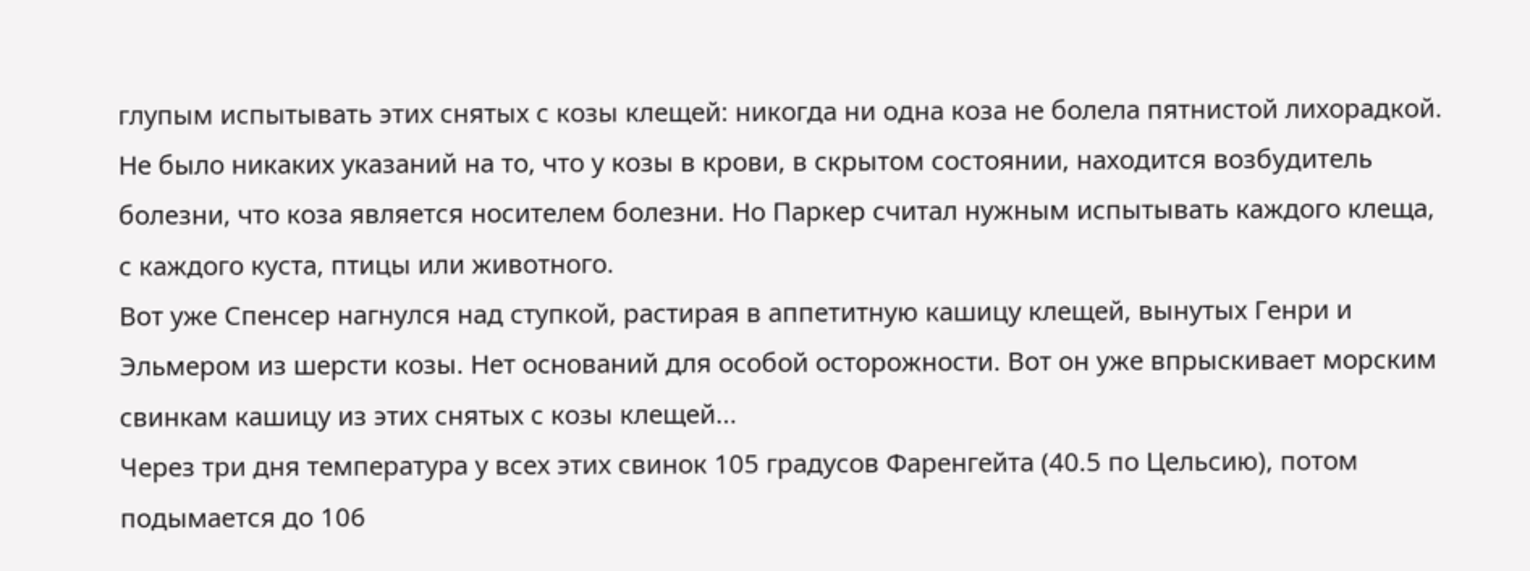глупым испытывать этих снятых с козы клещей: никогда ни одна коза не болела пятнистой лихорадкой. Не было никаких указаний на то, что у козы в крови, в скрытом состоянии, находится возбудитель болезни, что коза является носителем болезни. Но Паркер считал нужным испытывать каждого клеща, с каждого куста, птицы или животного.
Вот уже Спенсер нагнулся над ступкой, растирая в аппетитную кашицу клещей, вынутых Генри и Эльмером из шерсти козы. Нет оснований для особой осторожности. Вот он уже впрыскивает морским свинкам кашицу из этих снятых с козы клещей...
Через три дня температура у всех этих свинок 105 градусов Фаренгейта (40.5 по Цельсию), потом подымается до 106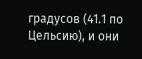градусов (41.1 по Цельсию), и они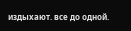издыхают. все до одной.